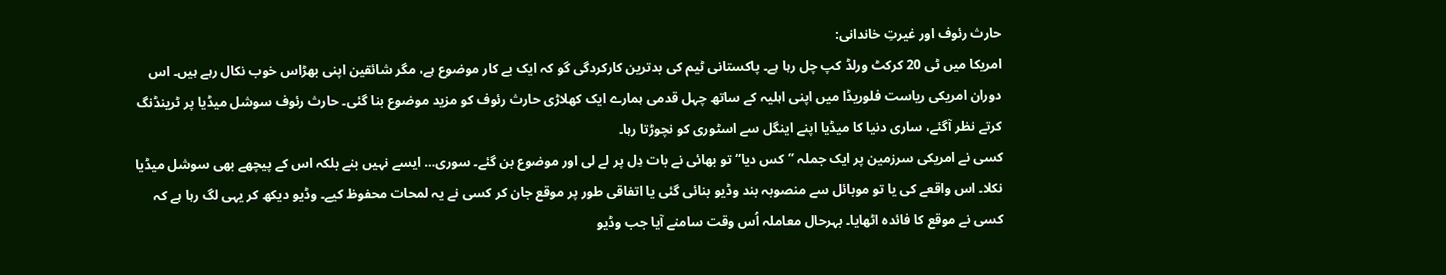حارث رئوف اور غیرتِ خاندانی:
امریکا میں ٹی 20 کرکٹ ورلڈ کپ چل رہا ہے۔ پاکستانی ٹیم کی بدترین کارکردگی گو کہ ایک بے کار موضوع ہے، مگر شائقین اپنی بھڑاس خوب نکال رہے ہیں۔ اس دوران امریکی ریاست فلوریڈا میں اپنی اہلیہ کے ساتھ چہل قدمی ہمارے ایک کھلاڑی حارث رئوف کو مزید موضوع بنا گئی۔ حارث رئوف سوشل میڈیا پر ٹرینڈنگ کرتے نظر آگئے، ساری دنیا کا میڈیا اپنے اینگل سے اسٹوری کو نچوڑتا رہا۔
کسی نے امریکی سرزمین پر ایک جملہ ’’کس دیا‘‘ تو بھائی نے بات دِل پر لے لی اور موضوع بن گئے۔ سوری… ایسے نہیں بنے بلکہ اس کے پیچھے بھی سوشل میڈیا نکلا۔ اس واقعے کی یا تو موبائل سے منصوبہ بند وڈیو بنائی گئی یا اتفاقی طور پر موقع جان کر کسی نے یہ لمحات محفوظ کیے۔ وڈیو دیکھ کر یہی لگ رہا ہے کہ کسی نے موقع کا فائدہ اٹھایا۔ بہرحال معاملہ اُس وقت سامنے آیا جب وڈیو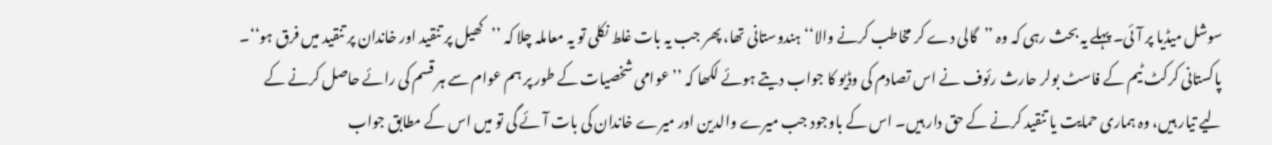سوشل میڈیا پر آئی۔ پہلے یہ بحث رہی کہ وہ ’’گالی دے کر مخاطب کرنے والا‘‘ ہندوستانی تھا، پھر جب یہ بات غلط نکلی تو یہ معاملہ چلا کہ ’’کھیل پر تنقید اور خاندان پر تنقید میں فرق ہو‘‘۔ پاکستانی کرکٹ ٹیم کے فاسٹ بولر حارث رئوف نے اس تصادم کی وڈیو کا جواب دیتے ہوئے لکھا کہ ’’عوامی شخصیات کے طور پر ہم عوام سے ہر قسم کی رائے حاصل کرنے کے لیے تیار ہیں، وہ ہماری حمایت یا تنقید کرنے کے حق دار ہیں۔ اس کے باوجود جب میرے والدین اور میرے خاندان کی بات آئے گی تو میں اس کے مطابق جواب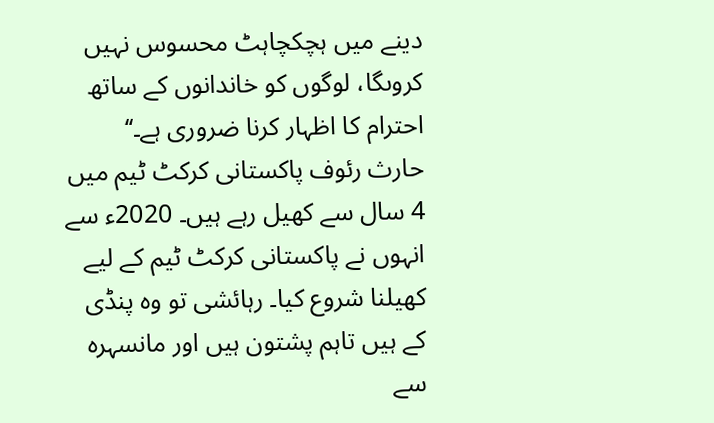دینے میں ہچکچاہٹ محسوس نہیں کروںگا، لوگوں کو خاندانوں کے ساتھ احترام کا اظہار کرنا ضروری ہے۔‘‘
حارث رئوف پاکستانی کرکٹ ٹیم میں 4 سال سے کھیل رہے ہیں۔ 2020ء سے انہوں نے پاکستانی کرکٹ ٹیم کے لیے کھیلنا شروع کیا۔ رہائشی تو وہ پنڈی کے ہیں تاہم پشتون ہیں اور مانسہرہ سے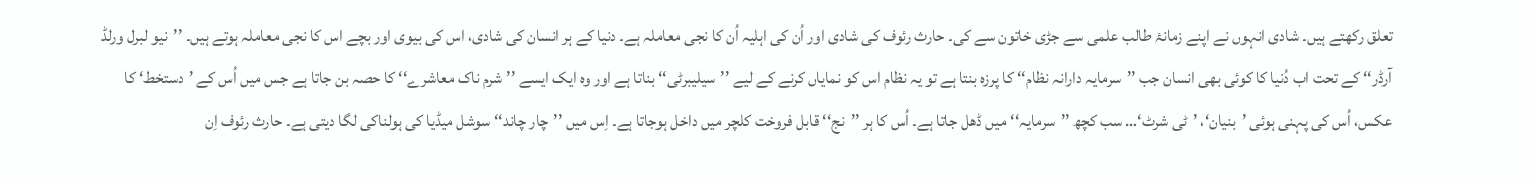تعلق رکھتے ہیں۔ شادی انہوں نے اپنے زمانۂ طالب علمی سے جڑی خاتون سے کی۔ حارث رئوف کی شادی اور اُن کی اہلیہ اُن کا نجی معاملہ ہے۔ دنیا کے ہر انسان کی شادی، اس کی بیوی اور بچے اس کا نجی معاملہ ہوتے ہیں۔ ’’نیو لبرل ورلڈ آرڈر‘‘ کے تحت اب دُنیا کا کوئی بھی انسان جب ’’سرمایہ دارانہ نظام‘‘ کا پرزہ بنتا ہے تو یہ نظام اس کو نمایاں کرنے کے لیے ’’سیلیبرٹی‘‘ بناتا ہے اور وہ ایک ایسے ’’شرم ناک معاشرے‘‘ کا حصہ بن جاتا ہے جس میں اُس کے ’دستخط‘ کا عکس، اُس کی پہنی ہوئی ’بنیان‘، ’ٹی شرٹ‘… سب کچھ ’’سرمایہ‘‘میں ڈھل جاتا ہے۔ اُس کا ہر ’’نج‘‘ قابل فروخت کلچر میں داخل ہوجاتا ہے۔ اِس میں ’’چار چاند‘‘ سوشل میڈیا کی ہولناکی لگا دیتی ہے۔ حارث رئوف اِن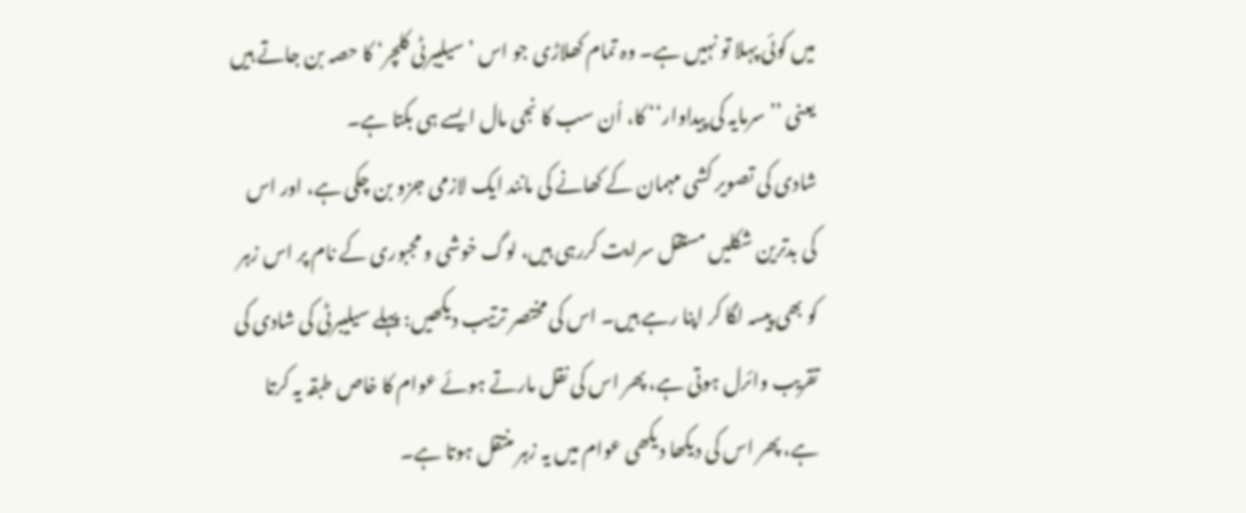میں کوئی پہلا تو نہیں ہے۔ وہ تمام کھلاڑی جو اس ’سیلیبرٹی کلچر‘ کا حصہ بن جاتے ہیں یعنی ’’سرمایہ کی پیداوار‘‘ کا، اُن سب کا نجی مال ایسے ہی بکتا ہے۔
شادی کی تصویر کشی مہمان کے کھانے کی مانند ایک لازمی جزو بن چکی ہے، اور اس کی بدترین شکلیں مستقل سرایت کررہی ہیں، لوگ خوشی و مجبوری کے نام پر اس زہر کو بھی پیسہ لگا کر اپنا رہے ہیں۔ اس کی مختصر ترتیب دیکھیں: پہلے سیلیبرٹی کی شادی کی تقریب وائرل ہوتی ہے، پھر اس کی نقل مارتے ہوئے عوام کا خاص طبقہ یہ کرتا ہے، پھر اس کی دیکھا دیکھی عوام میں یہ زہر منتقل ہوتا ہے۔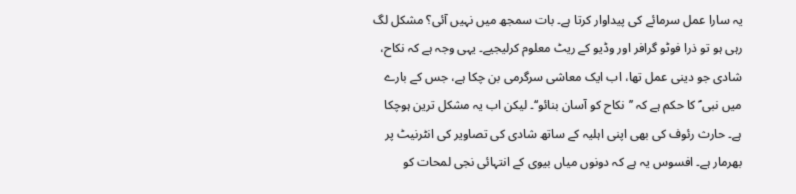یہ سارا عمل سرمائے کی پیداوار کرتا ہے۔ بات سمجھ میں نہیں آئی؟ مشکل لگ رہی ہو تو ذرا فوٹو گرافر اور وڈیو کے ریٹ معلوم کرلیجیے۔ یہی وجہ ہے کہ نکاح، شادی جو دینی عمل تھا، اب ایک معاشی سرگرمی بن چکا ہے، جس کے بارے میں نبی ؐ کا حکم ہے کہ ’’نکاح کو آسان بنائو‘‘۔ لیکن اب یہ مشکل ترین ہوچکا ہے۔ حارث رئوف کی بھی اپنی اہلیہ کے ساتھ شادی کی تصاویر کی انٹرنیٹ پر بھرمار ہے۔ افسوس یہ ہے کہ دونوں میاں بیوی کے انتہائی نجی لمحات کو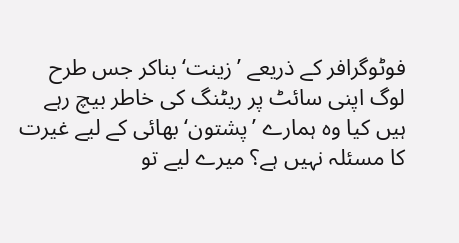فوٹوگرافر کے ذریعے ’زینت‘ بناکر جس طرح لوگ اپنی سائٹ پر ریٹنگ کی خاطر بیچ رہے ہیں کیا وہ ہمارے ’پشتون‘ بھائی کے لیے غیرت کا مسئلہ نہیں ہے؟ میرے لیے تو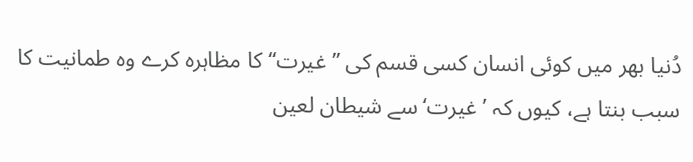دُنیا بھر میں کوئی انسان کسی قسم کی ’’غیرت‘‘ کا مظاہرہ کرے وہ طمانیت کا سبب بنتا ہے، کیوں کہ ’غیرت‘ سے شیطان لعین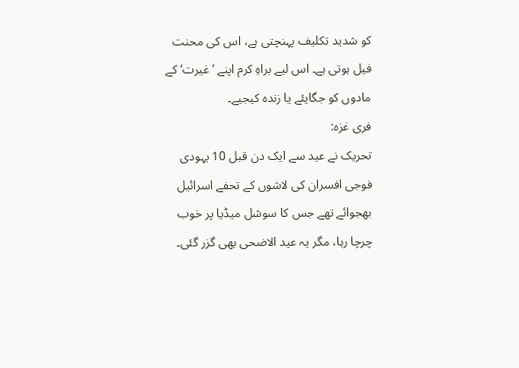کو شدید تکلیف پہنچتی ہے، اس کی محنت فیل ہوتی ہے۔ اس لیے براہِ کرم اپنے ’غیرت‘ کے مادوں کو جگایئے یا زندہ کیجیے۔
فری غزہ:
تحریک نے عید سے ایک دن قبل 10 یہودی فوجی افسران کی لاشوں کے تحفے اسرائیل بھجوائے تھے جس کا سوشل میڈیا پر خوب چرچا رہا، مگر یہ عید الاضحی بھی گزر گئی۔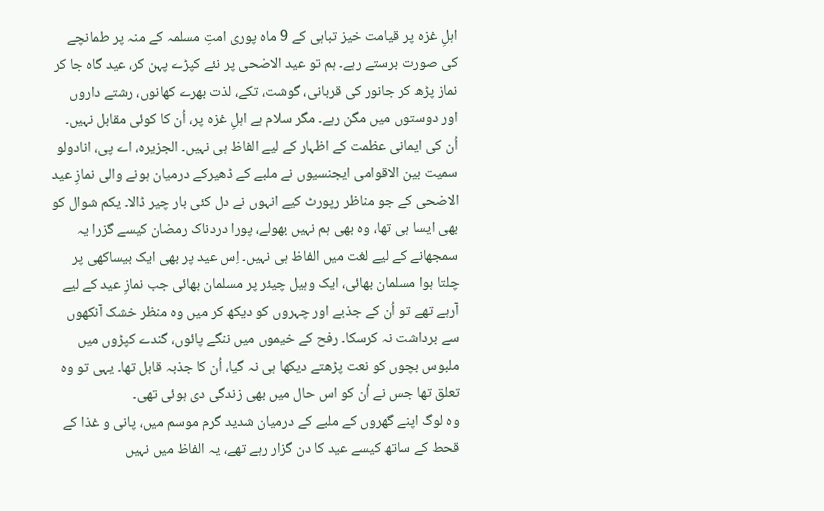اہلِ غزہ پر قیامت خیز تباہی کے 9 ماہ پوری امتِ مسلمہ کے منہ پر طمانچے کی صورت برستے رہے۔ ہم تو عید الاضحی پر نئے کپڑے پہن کر، عید گاہ جا کر نماز پڑھ کر جانور کی قربانی، گوشت، تکے، لذت بھرے کھانوں، رشتے داروں اور دوستوں میں مگن رہے۔ مگر سلام ہے اہلِ غزہ پر، اُن کا کوئی مقابل نہیں۔ اُن کی ایمانی عظمت کے اظہار کے لیے الفاظ ہی نہیں۔ الجزیرہ، اے پی، انادولو سمیت بین الاقوامی ایجنسیوں نے ملبے کے ڈھیرکے درمیان ہونے والی نمازِ عید الاضحی کے جو مناظر رپورٹ کیے انہوں نے دل کئی بار چیر ڈالا۔ یکم شوال کو بھی ایسا ہی تھا، وہ بھی ہم نہیں بھولے، پورا دردناک رمضان کیسے گزرا یہ سمجھانے کے لیے لغت میں الفاظ ہی نہیں۔ اِس عید پر بھی ایک بیساکھی پر چلتا ہوا مسلمان بھائی، ایک وہیل چیئر پر مسلمان بھائی جب نمازِ عید کے لیے آرہے تھے تو اُن کے جذبے اور چہروں کو دیکھ کر میں وہ منظر خشک آنکھوں سے برداشت نہ کرسکا۔ رفح کے خیموں میں ننگے پائوں، گندے کپڑوں میں ملبوس بچوں کو نعت پڑھتے دیکھا ہی نہ گیا، اُن کا جذبہ قابل تھا۔ یہی تو وہ تعلق تھا جس نے اُن کو اس حال میں بھی زندگی دی ہوئی تھی۔
وہ لوگ اپنے گھروں کے ملبے کے درمیان شدید گرم موسم میں، پانی و غذا کے قحط کے ساتھ کیسے عید کا دن گزار رہے تھے، یہ الفاظ میں نہیں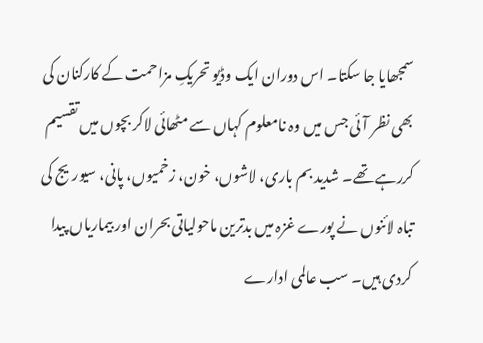سمجھایا جا سکتا۔ اس دوران ایک وڈیو تحریکِ مزاحمت کے کارکنان کی بھی نظر آئی جس میں وہ نامعلوم کہاں سے مٹھائی لاکر بچوں میں تقسیم کررہے تھے۔ شدید بم باری، لاشوں، خون، زخمیوں، پانی، سیوریج کی تباہ لائنوں نے پورے غزہ میں بدترین ماحولیاتی بحران اور بیماریاں پیدا کردی ہیں۔ سب عالمی ادارے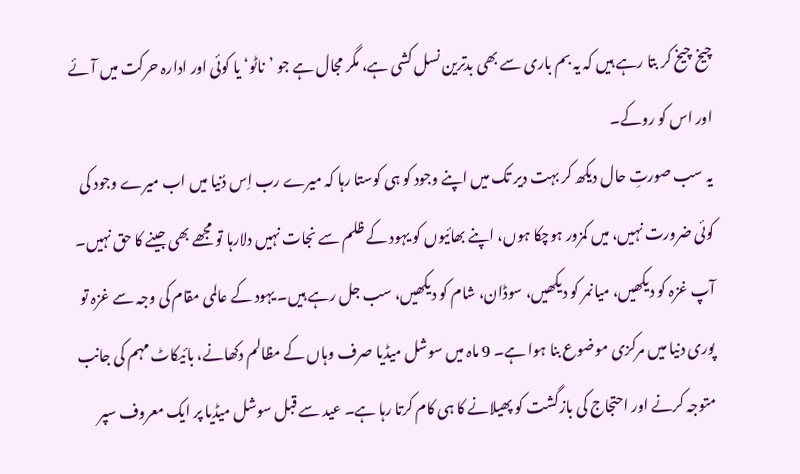چیخ چیخ کر بتا رہے ہیں کہ یہ بم باری سے بھی بدترین نسل کشی ہے، مگر مجال ہے جو ’ناٹو‘ یا کوئی اور ادارہ حرکت میں آئے اور اس کو روکے۔
یہ سب صورتِ حال دیکھ کر بہت دیر تک میں اپنے وجود کو ہی کوستا رہا کہ میرے رب اِس دُنیا میں اب میرے وجود کی کوئی ضرورت نہیں، میں کمزور ہوچکا ہوں، اپنے بھائیوں کو یہود کے ظلم سے نجات نہیں دلارہا تو مجھے بھی جینے کا حق نہیں۔ آپ غزہ کو دیکھیں، میانمر کو دیکھیں، سوڈان، شام کو دیکھیں، سب جل رہے ہیں۔ یہود کے عالمی مقام کی وجہ سے غزہ تو پوری دنیا میں مرکزی موضوع بنا ہوا ہے۔ 9 ماہ میں سوشل میڈیا صرف وہاں کے مظالم دکھانے، بائیکاٹ مہم کی جانب متوجہ کرنے اور احتجاج کی بازگشت کو پھیلانے کا ہی کام کرتا رہا ہے۔ عید سے قبل سوشل میڈیا پر ایک معروف سپر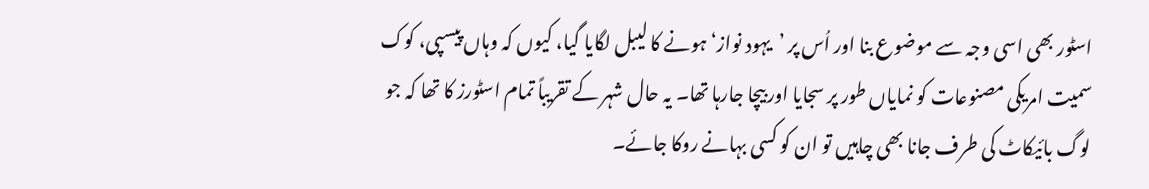اسٹور بھی اسی وجہ سے موضوع بنا اور اُس پر ’یہود نواز‘ ہونے کا لیبل لگایا گیا، کیوں کہ وہاں پیسپی، کوک سمیت امریکی مصنوعات کو نمایاں طور پر سجایا اور بیچا جارہا تھا۔ یہ حال شہر کے تقریباً تمام اسٹورز کا تھا کہ جو لوگ بائیکاٹ کی طرف جانا بھی چاہیں تو ان کو کسی بہانے روکا جائے۔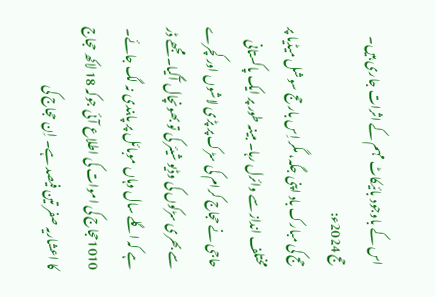اس کے باوجود بائیکاٹ مہم کے اثرات جاری ہیں۔
حج 2024ء:
حج کی مبارک باد اپنی جگہ، مگر اِس بار حج سوشل میڈیا پر مختلف انداز سے وائرل رہا۔ مبینہ طور پر ایک پاکستانی حاجی نے حجاج کرام کی سڑک پر پڑی لاشوں اور کچرے سے بھری سڑکوں کی وڈیو شیئر کی تو بھونچال آگیا۔ مجھے ڈر ہے کہ اگلے سال وہاں موبائل پر پابندی نہ لگ جائے۔ 1010حجاج کی اموات کی اطلاع آئی جوکہ 18 لاکھ حجاج کا اعشاریہ صفر تین فیصد ہے۔ اِن حجاج کی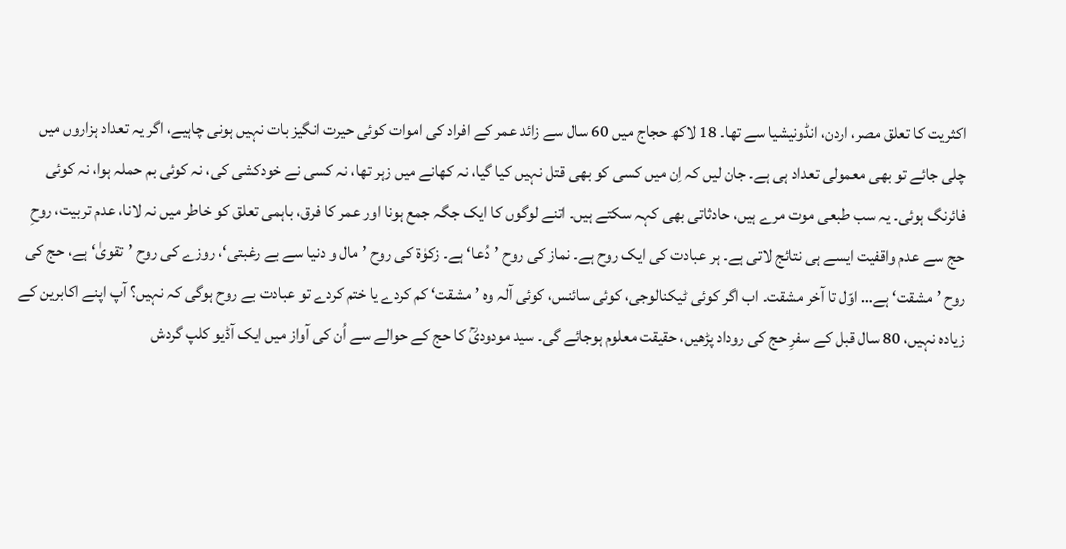اکثریت کا تعلق مصر، اردن، انڈونیشیا سے تھا۔ 18 لاکھ حجاج میں 60 سال سے زائد عمر کے افراد کی اموات کوئی حیرت انگیز بات نہیں ہونی چاہیے، اگر یہ تعداد ہزاروں میں چلی جائے تو بھی معمولی تعداد ہی ہے۔ جان لیں کہ اِن میں کسی کو بھی قتل نہیں کیا گیا، نہ کھانے میں زہر تھا، نہ کسی نے خودکشی کی، نہ کوئی بم حملہ ہوا، نہ کوئی فائرنگ ہوئی۔ یہ سب طبعی موت مرے ہیں، حادثاتی بھی کہہ سکتے ہیں۔ اتنے لوگوں کا ایک جگہ جمع ہونا اور عمر کا فرق، باہمی تعلق کو خاطر میں نہ لانا، عدم تربیت، روحِ حج سے عدم واقفیت ایسے ہی نتائج لاتی ہے۔ ہر عبادت کی ایک روح ہے۔ نماز کی روح ’دُعا‘ ہے۔ زکوٰۃ کی روح ’مال و دنیا سے بے رغبتی‘، روزے کی روح ’تقویٰ‘ ہے، حج کی روح ’مشقت‘ ہے… اوّل تا آخر مشقت۔ اب اگر کوئی ٹیکنالوجی، کوئی سائنس، کوئی آلہ وہ ’مشقت‘ کم کردے یا ختم کردے تو عبادت بے روح ہوگی کہ نہیں؟ آپ اپنے اکابرین کے زیادہ نہیں، 80 سال قبل کے سفرِ حج کی روداد پڑھیں، حقیقت معلوم ہوجائے گی۔ سید مودودیؒ کا حج کے حوالے سے اُن کی آواز میں ایک آڈیو کلپ گردش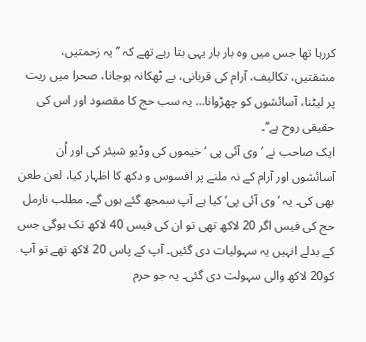کررہا تھا جس میں وہ بار بار یہی بتا رہے تھے کہ ’’یہ زحمتیں، مشقتیں، تکالیف، آرام کی قربانی، بے ٹھکانہ ہوجانا، صحرا میں ریت پر لیٹنا، آسائشوں کو چھڑوانا… یہ سب حج کا مقصود اور اس کی حقیقی روح ہے‘‘۔
ایک صاحب نے ’وی آئی پی ‘خیموں کی وڈیو شیئر کی اور اُن آسائشوں اور آرام کے نہ ملنے پر افسوس و دکھ کا اظہار کیا، لعن طعن بھی کی۔ یہ ’وی آئی پی‘ کیا ہے آپ سمجھ گئے ہوں گے۔ مطلب نارمل حج کی فیس اگر 20 لاکھ تھی تو ان کی فیس 40 لاکھ تک ہوگی جس کے بدلے انہیں یہ سہولیات دی گئیں۔ آپ کے پاس 20 لاکھ تھے تو آپ کو20 لاکھ والی سہولت دی گئی۔ یہ جو حرم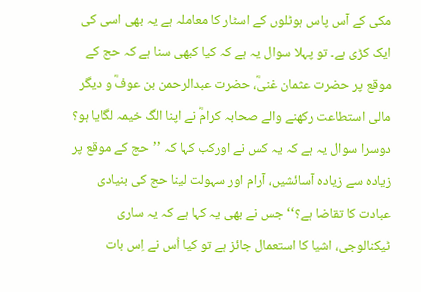مکی کے آس پاس ہوٹلوں کے اسٹار کا معاملہ ہے یہ بھی اسی کی ایک کڑی ہے۔ تو پہلا سوال یہ ہے کہ کیا کبھی سنا ہے کہ حج کے موقع پر حضرت عثمان غنیؓ، حضرت عبدالرحمن بن عوفؓ و دیگر مالی استطاعت رکھنے والے صحابہ کرامؓ نے اپنا الگ خیمہ لگایا ہو؟ دوسرا سوال یہ ہے کہ یہ کس نے اورکب کہا کہ ’’حج کے موقع پر زیادہ سے زیادہ آسائشیں، آرام اور سہولت لینا حج کی بنیادی عبادت کا تقاضا ہے؟‘‘ جس نے بھی یہ کہا ہے کہ یہ ساری ٹیکنالوجی، اشیا کا استعمال جائز ہے تو کیا اُس نے اِس بات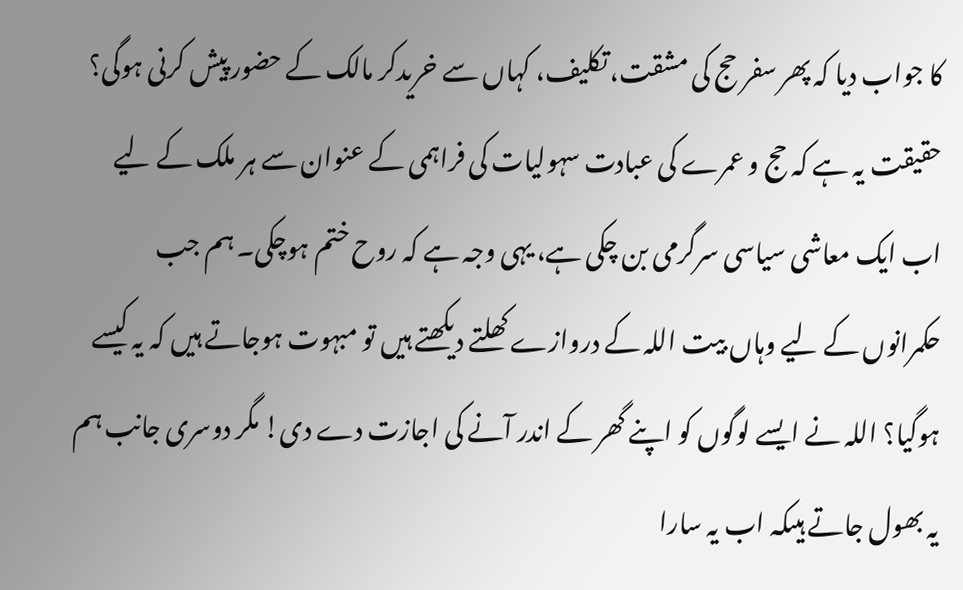کا جواب دیا کہ پھر سفر حج کی مشقت، تکلیف، کہاں سے خریدکر مالک کے حضور پیش کرنی ہوگی؟
حقیقت یہ ہے کہ حج و عمرے کی عبادت سہولیات کی فراہمی کے عنوان سے ہر ملک کے لیے اب ایک معاشی سیاسی سرگرمی بن چکی ہے، یہی وجہ ہے کہ روح ختم ہوچکی۔ ہم جب حکمرانوں کے لیے وہاں بیت اللہ کے دروازے کھلتے دیکھتے ہیں تو مبہوت ہوجاتے ہیں کہ یہ کیسے ہوگیا؟ اللہ نے ایسے لوگوں کو اپنے گھر کے اندر آنے کی اجازت دے دی! مگر دوسری جانب ہم یہ بھول جاتے ہیںکہ اب یہ سارا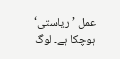عمل ’ریاستی‘ ہوچکا ہے۔ لوگ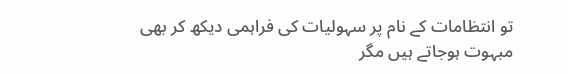تو انتظامات کے نام پر سہولیات کی فراہمی دیکھ کر بھی مبہوت ہوجاتے ہیں مگر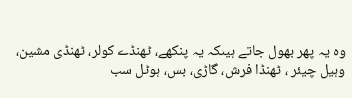وہ یہ پھر بھول جاتے ہیںکہ یہ پنکھے، ٹھنڈے کولر، ٹھنڈی مشین، وہیل چیئر ، ٹھنڈا فرش، گاڑی، بس، ہوٹل سب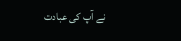نے آپ کی عبادت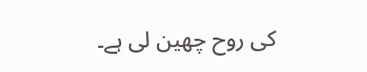کی روح چھین لی ہے۔